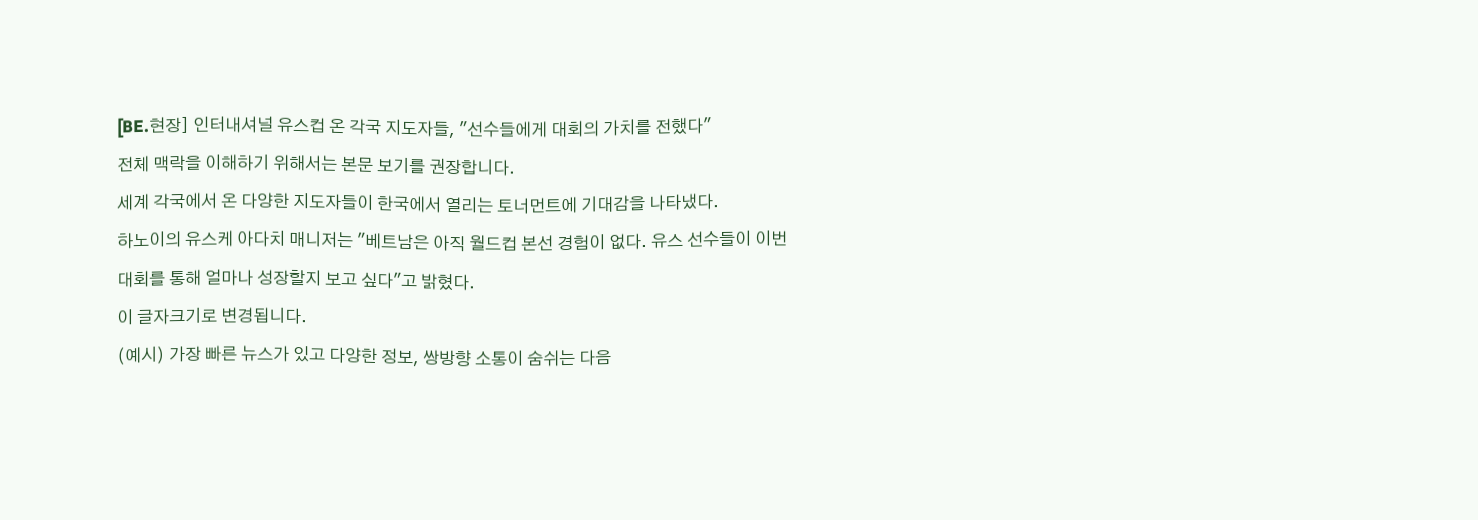[BE.현장] 인터내셔널 유스컵 온 각국 지도자들, "선수들에게 대회의 가치를 전했다"
전체 맥락을 이해하기 위해서는 본문 보기를 권장합니다.
세계 각국에서 온 다양한 지도자들이 한국에서 열리는 토너먼트에 기대감을 나타냈다.
하노이의 유스케 아다치 매니저는 "베트남은 아직 월드컵 본선 경험이 없다. 유스 선수들이 이번 대회를 통해 얼마나 성장할지 보고 싶다"고 밝혔다.
이 글자크기로 변경됩니다.
(예시) 가장 빠른 뉴스가 있고 다양한 정보, 쌍방향 소통이 숨쉬는 다음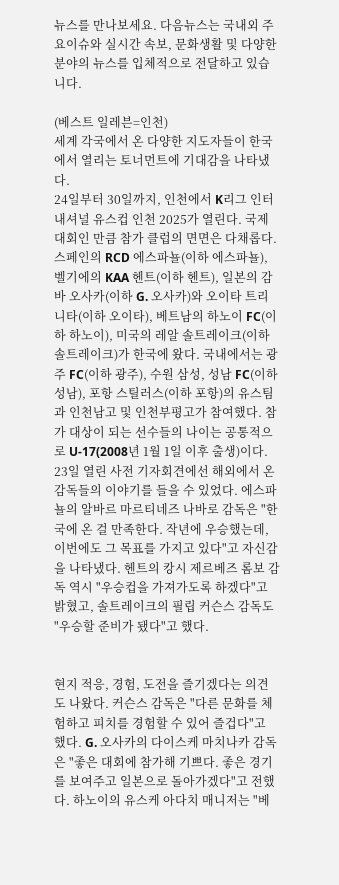뉴스를 만나보세요. 다음뉴스는 국내외 주요이슈와 실시간 속보, 문화생활 및 다양한 분야의 뉴스를 입체적으로 전달하고 있습니다.

(베스트 일레븐=인천)
세계 각국에서 온 다양한 지도자들이 한국에서 열리는 토너먼트에 기대감을 나타냈다.
24일부터 30일까지, 인천에서 K리그 인터내셔널 유스컵 인천 2025가 열린다. 국제 대회인 만큼 참가 클럽의 면면은 다채롭다. 스페인의 RCD 에스파뇰(이하 에스파뇰), 벨기에의 KAA 헨트(이하 헨트), 일본의 감바 오사카(이하 G. 오사카)와 오이타 트리니타(이하 오이타), 베트남의 하노이 FC(이하 하노이), 미국의 레알 솔트레이크(이하 솔트레이크)가 한국에 왔다. 국내에서는 광주 FC(이하 광주), 수원 삼성, 성남 FC(이하 성남), 포항 스틸러스(이하 포항)의 유스팀과 인천남고 및 인천부평고가 참여했다. 참가 대상이 되는 선수들의 나이는 공통적으로 U-17(2008년 1월 1일 이후 출생)이다.
23일 열린 사전 기자회견에선 해외에서 온 감독들의 이야기를 들을 수 있었다. 에스파뇰의 알바르 마르티네즈 나바로 감독은 "한국에 온 걸 만족한다. 작년에 우승했는데, 이번에도 그 목표를 가지고 있다"고 자신감을 나타냈다. 헨트의 캉시 제르베즈 롬보 감독 역시 "우승컵을 가져가도록 하겠다"고 밝혔고, 솔트레이크의 필립 커슨스 감독도 "우승할 준비가 됐다"고 했다.


현지 적응, 경험, 도전을 즐기겠다는 의견도 나왔다. 커슨스 감독은 "다른 문화를 체험하고 피치를 경험할 수 있어 즐겁다"고 했다. G. 오사카의 다이스케 마치나카 감독은 "좋은 대회에 참가해 기쁘다. 좋은 경기를 보여주고 일본으로 돌아가겠다"고 전했다. 하노이의 유스케 아다치 매니저는 "베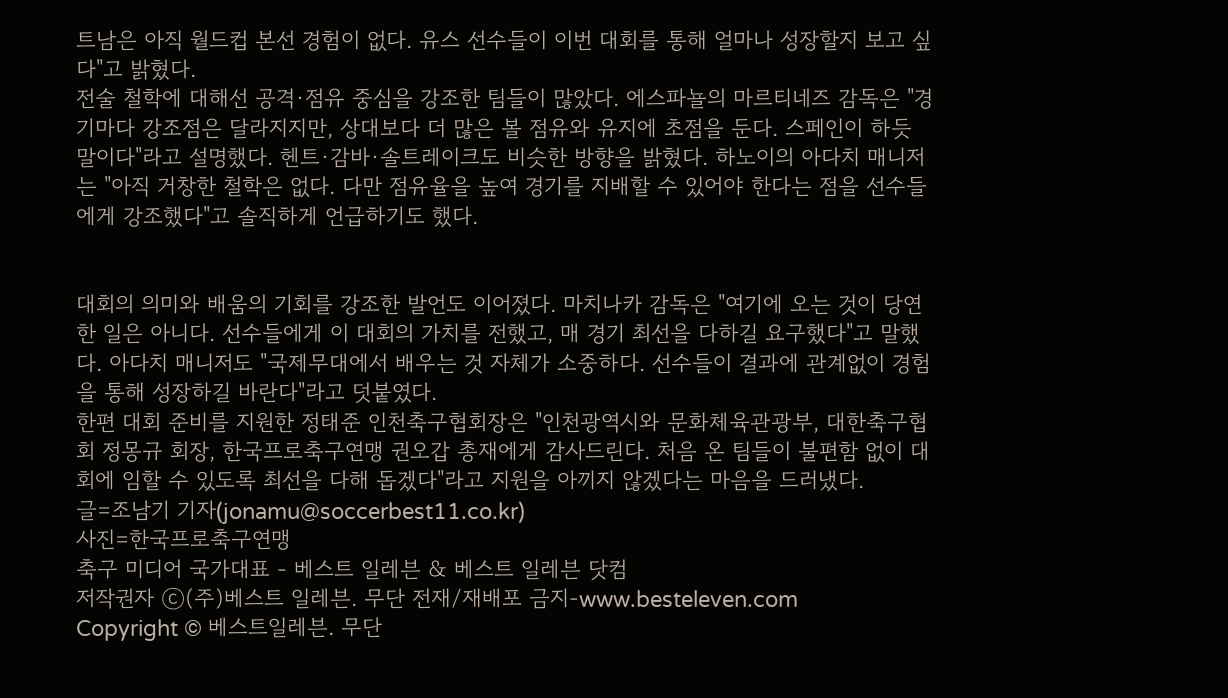트남은 아직 월드컵 본선 경험이 없다. 유스 선수들이 이번 대회를 통해 얼마나 성장할지 보고 싶다"고 밝혔다.
전술 철학에 대해선 공격·점유 중심을 강조한 팀들이 많았다. 에스파뇰의 마르티네즈 감독은 "경기마다 강조점은 달라지지만, 상대보다 더 많은 볼 점유와 유지에 초점을 둔다. 스페인이 하듯 말이다"라고 설명했다. 헨트·감바·솔트레이크도 비슷한 방향을 밝혔다. 하노이의 아다치 매니저는 "아직 거창한 철학은 없다. 다만 점유율을 높여 경기를 지배할 수 있어야 한다는 점을 선수들에게 강조했다"고 솔직하게 언급하기도 했다.


대회의 의미와 배움의 기회를 강조한 발언도 이어졌다. 마치나카 감독은 "여기에 오는 것이 당연한 일은 아니다. 선수들에게 이 대회의 가치를 전했고, 매 경기 최선을 다하길 요구했다"고 말했다. 아다치 매니저도 "국제무대에서 배우는 것 자체가 소중하다. 선수들이 결과에 관계없이 경험을 통해 성장하길 바란다"라고 덧붙였다.
한편 대회 준비를 지원한 정태준 인천축구협회장은 "인천광역시와 문화체육관광부, 대한축구협회 정몽규 회장, 한국프로축구연맹 권오갑 총재에게 감사드린다. 처음 온 팀들이 불편함 없이 대회에 임할 수 있도록 최선을 다해 돕겠다"라고 지원을 아끼지 않겠다는 마음을 드러냈다.
글=조남기 기자(jonamu@soccerbest11.co.kr)
사진=한국프로축구연맹
축구 미디어 국가대표 - 베스트 일레븐 & 베스트 일레븐 닷컴
저작권자 ⓒ(주)베스트 일레븐. 무단 전재/재배포 금지-www.besteleven.com
Copyright © 베스트일레븐. 무단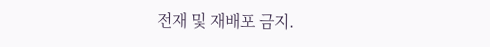전재 및 재배포 금지.